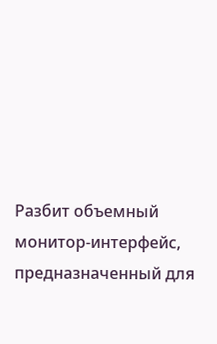Разбит объемный монитор-интерфейс, предназначенный для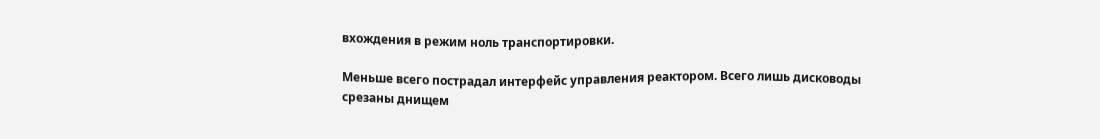вхождения в режим ноль транспортировки.

Меньше всего пострадал интерфейс управления реактором. Всего лишь дисководы срезаны днищем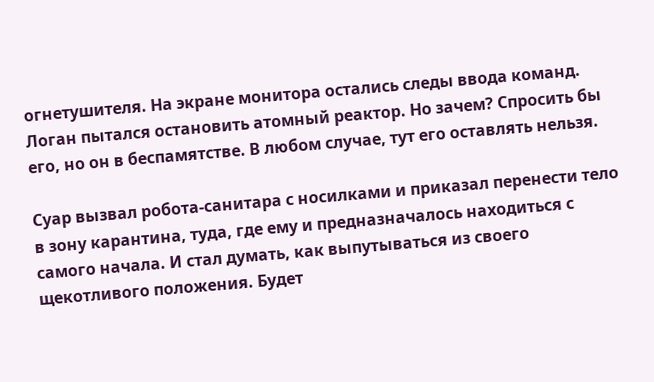огнетушителя. На экране монитора остались следы ввода команд. Логан пытался остановить атомный реактор. Но зачем? Спросить бы его, но он в беспамятстве. В любом случае, тут его оставлять нельзя.

Суар вызвал робота-санитара с носилками и приказал перенести тело в зону карантина, туда, где ему и предназначалось находиться с самого начала. И стал думать, как выпутываться из своего щекотливого положения. Будет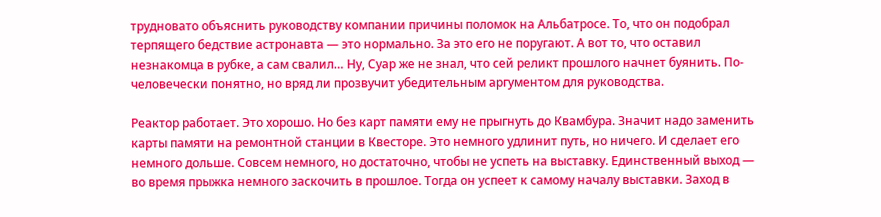трудновато объяснить руководству компании причины поломок на Альбатросе. То, что он подобрал терпящего бедствие астронавта — это нормально. За это его не поругают. А вот то, что оставил незнакомца в рубке, а сам свалил… Ну, Суар же не знал, что сей реликт прошлого начнет буянить. По-человечески понятно, но вряд ли прозвучит убедительным аргументом для руководства.

Реактор работает. Это хорошо. Но без карт памяти ему не прыгнуть до Квамбура. Значит надо заменить карты памяти на ремонтной станции в Квесторе. Это немного удлинит путь, но ничего. И сделает его немного дольше. Совсем немного, но достаточно, чтобы не успеть на выставку. Единственный выход — во время прыжка немного заскочить в прошлое. Тогда он успеет к самому началу выставки. Заход в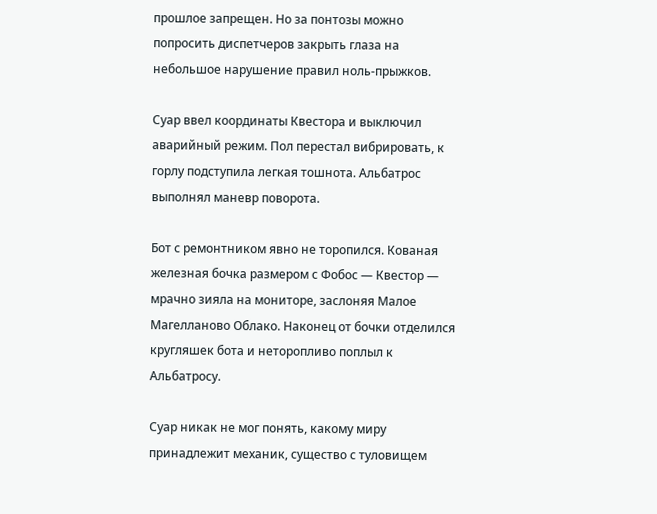прошлое запрещен. Но за понтозы можно попросить диспетчеров закрыть глаза на небольшое нарушение правил ноль-прыжков.

Суар ввел координаты Квестора и выключил аварийный режим. Пол перестал вибрировать, к горлу подступила легкая тошнота. Альбатрос выполнял маневр поворота.

Бот с ремонтником явно не торопился. Кованая железная бочка размером с Фобос — Квестор — мрачно зияла на мониторе, заслоняя Малое Магелланово Облако. Наконец от бочки отделился кругляшек бота и неторопливо поплыл к Альбатросу.

Суар никак не мог понять, какому миру принадлежит механик, существо с туловищем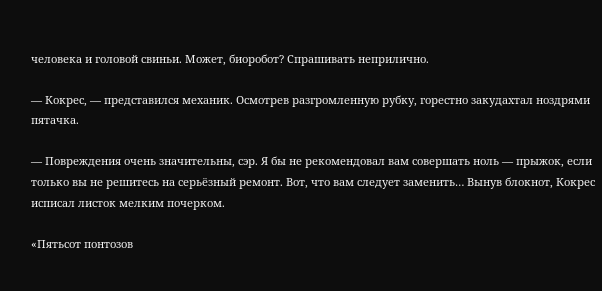человека и головой свиньи. Может, биоробот? Спрашивать неприлично.

— Кокрес, — представился механик. Осмотрев разгромленную рубку, горестно закудахтал ноздрями пятачка.

— Повреждения очень значительны, сэр. Я бы не рекомендовал вам совершать ноль — прыжок, если только вы не решитесь на серьёзный ремонт. Вот, что вам следует заменить… Вынув блокнот, Кокрес исписал листок мелким почерком.

«Пятьсот понтозов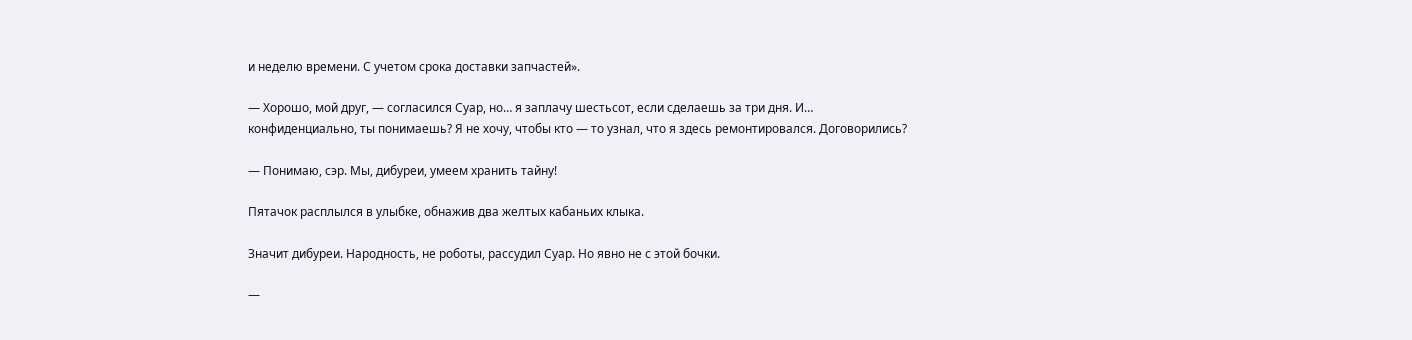и неделю времени. С учетом срока доставки запчастей».

— Хорошо, мой друг, — согласился Суар, но… я заплачу шестьсот, если сделаешь за три дня. И… конфиденциально, ты понимаешь? Я не хочу, чтобы кто — то узнал, что я здесь ремонтировался. Договорились?

— Понимаю, сэр. Мы, дибуреи, умеем хранить тайну!

Пятачок расплылся в улыбке, обнажив два желтых кабаньих клыка.

Значит дибуреи. Народность, не роботы, рассудил Суар. Но явно не с этой бочки.

—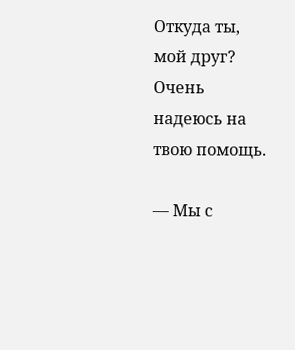Откуда ты, мой друг? Очень надеюсь на твою помощь.

— Мы с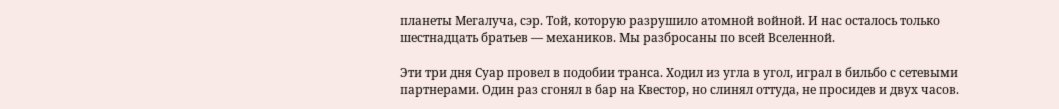планеты Мегалуча, сэр. Той, которую разрушило атомной войной. И нас осталось только шестнадцать братьев — механиков. Мы разбросаны по всей Вселенной.

Эти три дня Суар провел в подобии транса. Ходил из угла в угол, играл в бильбо с сетевыми партнерами. Один раз сгонял в бар на Квестор, но слинял оттуда, не просидев и двух часов.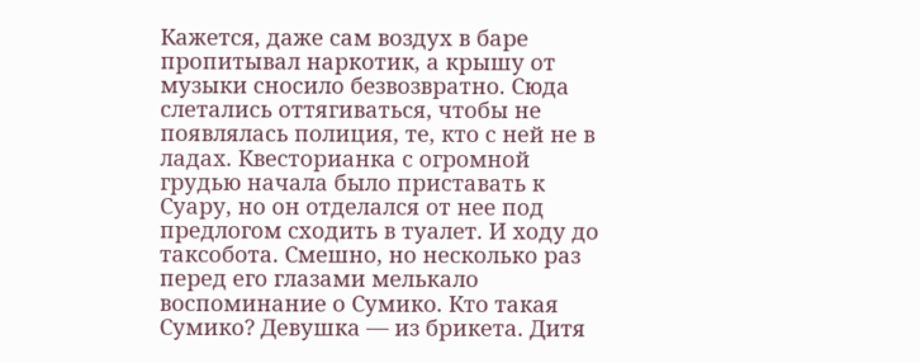Кажется, даже сам воздух в баре пропитывал наркотик, а крышу от музыки сносило безвозвратно. Сюда слетались оттягиваться, чтобы не появлялась полиция, те, кто с ней не в ладах. Квесторианка с огромной грудью начала было приставать к Суару, но он отделался от нее под предлогом сходить в туалет. И ходу до таксобота. Смешно, но несколько раз перед его глазами мелькало воспоминание о Сумико. Кто такая Сумико? Девушка — из брикета. Дитя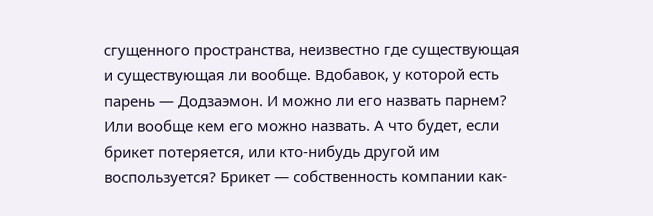сгущенного пространства, неизвестно где существующая и существующая ли вообще. Вдобавок, у которой есть парень — Додзаэмон. И можно ли его назвать парнем? Или вообще кем его можно назвать. А что будет, если брикет потеряется, или кто-нибудь другой им воспользуется? Брикет — собственность компании как-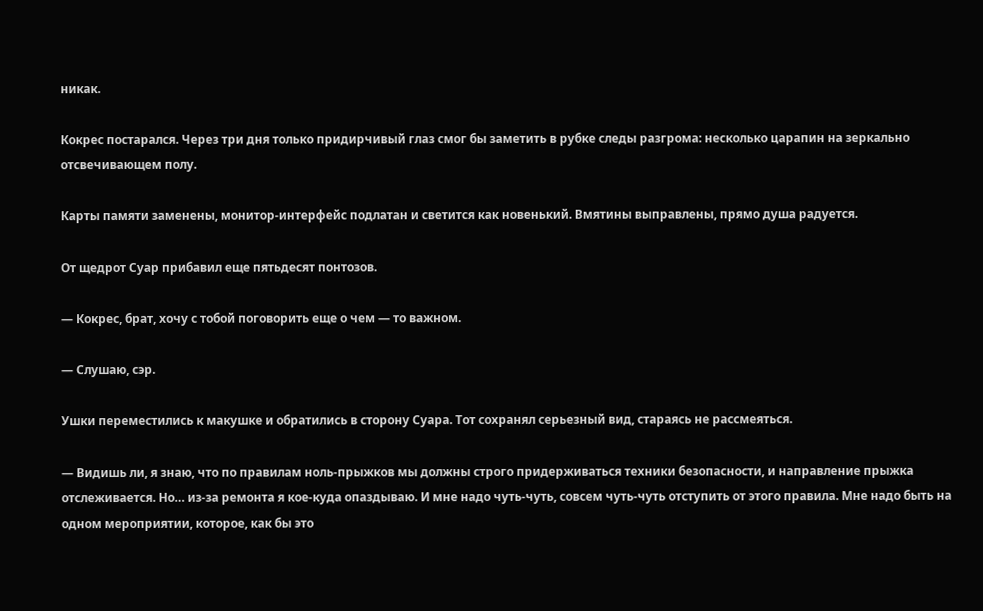никак.

Кокрес постарался. Через три дня только придирчивый глаз смог бы заметить в рубке следы разгрома: несколько царапин на зеркально отсвечивающем полу.

Карты памяти заменены, монитор-интерфейс подлатан и светится как новенький. Вмятины выправлены, прямо душа радуется.

От щедрот Суар прибавил еще пятьдесят понтозов.

— Кокрес, брат, хочу с тобой поговорить еще о чем — то важном.

— Слушаю, сэр.

Ушки переместились к макушке и обратились в сторону Суара. Тот сохранял серьезный вид, стараясь не рассмеяться.

— Видишь ли, я знаю, что по правилам ноль-прыжков мы должны строго придерживаться техники безопасности, и направление прыжка отслеживается. Но… из-за ремонта я кое-куда опаздываю. И мне надо чуть-чуть, совсем чуть-чуть отступить от этого правила. Мне надо быть на одном мероприятии, которое, как бы это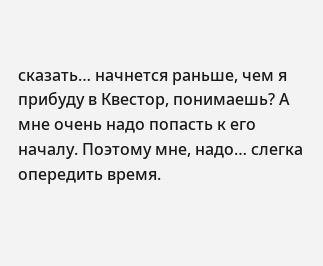сказать… начнется раньше, чем я прибуду в Квестор, понимаешь? А мне очень надо попасть к его началу. Поэтому мне, надо… слегка опередить время.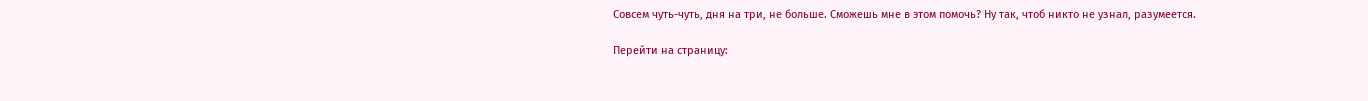Совсем чуть-чуть, дня на три, не больше. Сможешь мне в этом помочь? Ну так, чтоб никто не узнал, разумеется.

Перейти на страницу: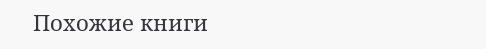Похожие книги